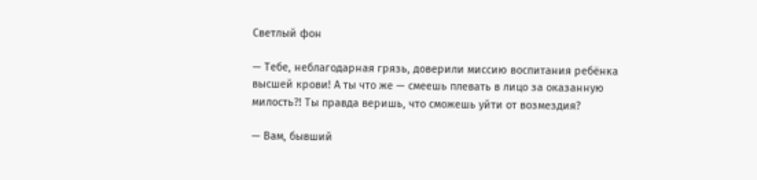Светлый фон

— Тебе, неблагодарная грязь, доверили миссию воспитания ребёнка высшей крови! А ты что же — смеешь плевать в лицо за оказанную милость?! Ты правда веришь, что сможешь уйти от возмездия?

— Вам, бывший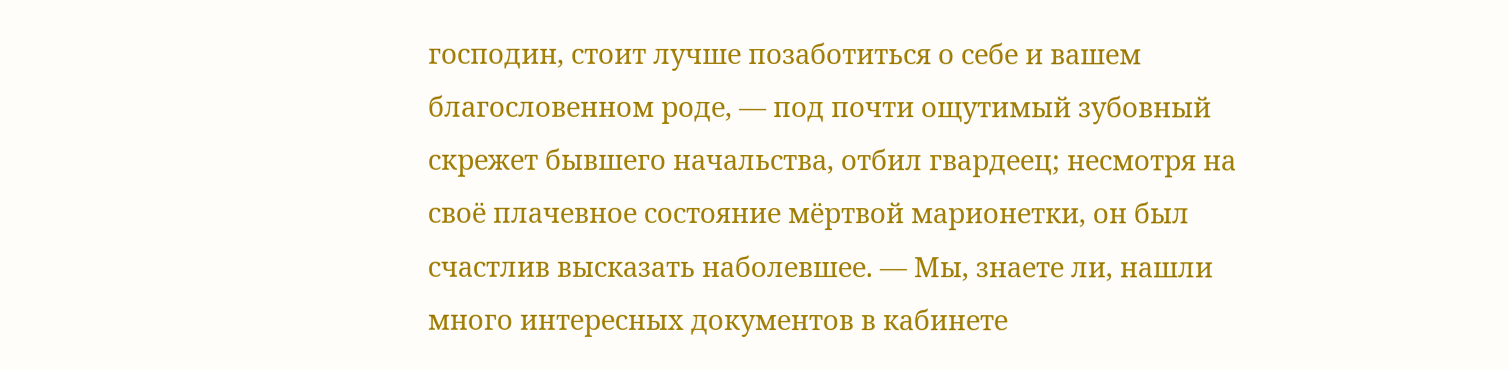господин, стоит лучше позаботиться о себе и вашем благословенном роде, — под почти ощутимый зубовный скрежет бывшего начальства, отбил гвардеец; несмотря на своё плачевное состояние мёртвой марионетки, он был счастлив высказать наболевшее. — Мы, знаете ли, нашли много интересных документов в кабинете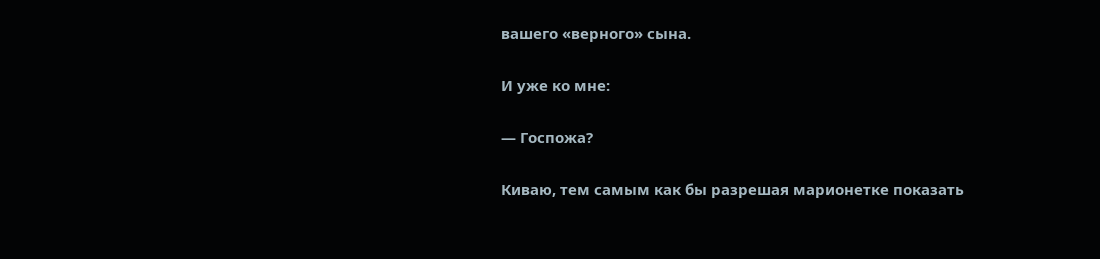вашего «верного» сына.

И уже ко мне:

— Госпожа?

Киваю, тем самым как бы разрешая марионетке показать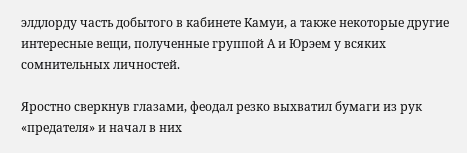элдлорду часть добытого в кабинете Камуи, а также некоторые другие интересные вещи, полученные группой А и Юрэем у всяких сомнительных личностей.

Яростно сверкнув глазами, феодал резко выхватил бумаги из рук «предателя» и начал в них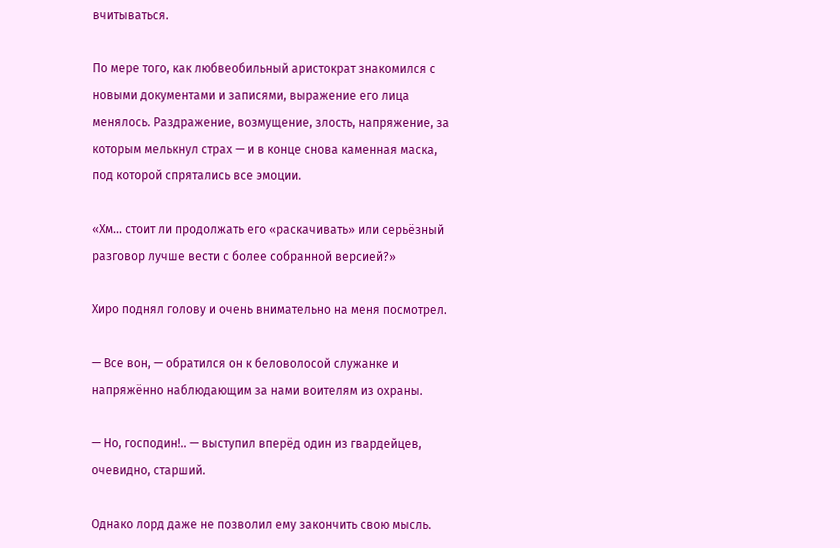вчитываться.

По мере того, как любвеобильный аристократ знакомился с новыми документами и записями, выражение его лица менялось. Раздражение, возмущение, злость, напряжение, за которым мелькнул страх — и в конце снова каменная маска, под которой спрятались все эмоции.

«Хм… стоит ли продолжать его «раскачивать» или серьёзный разговор лучше вести с более собранной версией?»

Хиро поднял голову и очень внимательно на меня посмотрел.

— Все вон, — обратился он к беловолосой служанке и напряжённо наблюдающим за нами воителям из охраны.

— Но, господин!.. — выступил вперёд один из гвардейцев, очевидно, старший.

Однако лорд даже не позволил ему закончить свою мысль.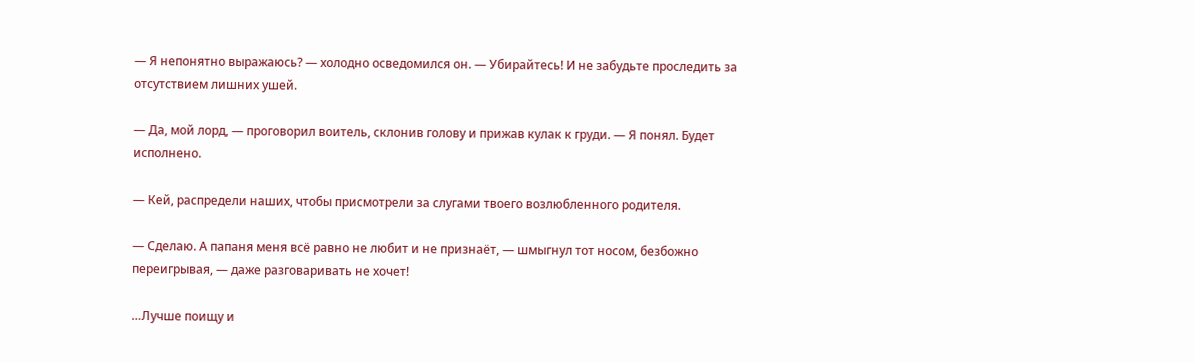— Я непонятно выражаюсь? — холодно осведомился он. — Убирайтесь! И не забудьте проследить за отсутствием лишних ушей.

— Да, мой лорд, — проговорил воитель, склонив голову и прижав кулак к груди. — Я понял. Будет исполнено.

— Кей, распредели наших, чтобы присмотрели за слугами твоего возлюбленного родителя.

— Сделаю. А папаня меня всё равно не любит и не признаёт, — шмыгнул тот носом, безбожно переигрывая, — даже разговаривать не хочет!

…Лучше поищу и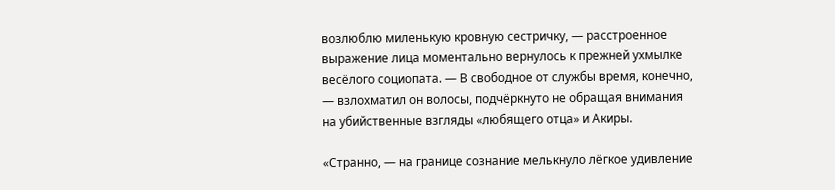возлюблю миленькую кровную сестричку, — расстроенное выражение лица моментально вернулось к прежней ухмылке весёлого социопата. — В свободное от службы время, конечно, — взлохматил он волосы, подчёркнуто не обращая внимания на убийственные взгляды «любящего отца» и Акиры.

«Странно, — на границе сознание мелькнуло лёгкое удивление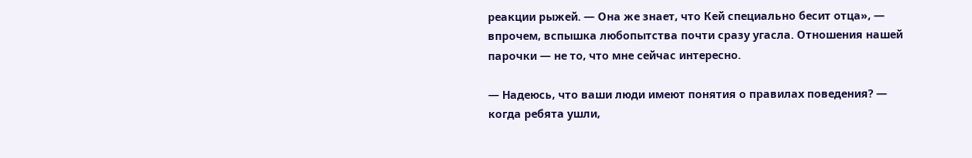реакции рыжей. — Она же знает, что Кей специально бесит отца», — впрочем, вспышка любопытства почти сразу угасла. Отношения нашей парочки — не то, что мне сейчас интересно.

— Надеюсь, что ваши люди имеют понятия о правилах поведения? — когда ребята ушли,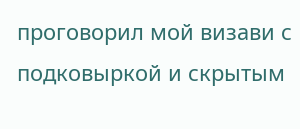проговорил мой визави с подковыркой и скрытым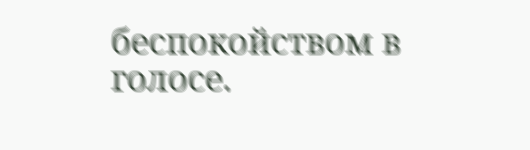беспокойством в голосе.